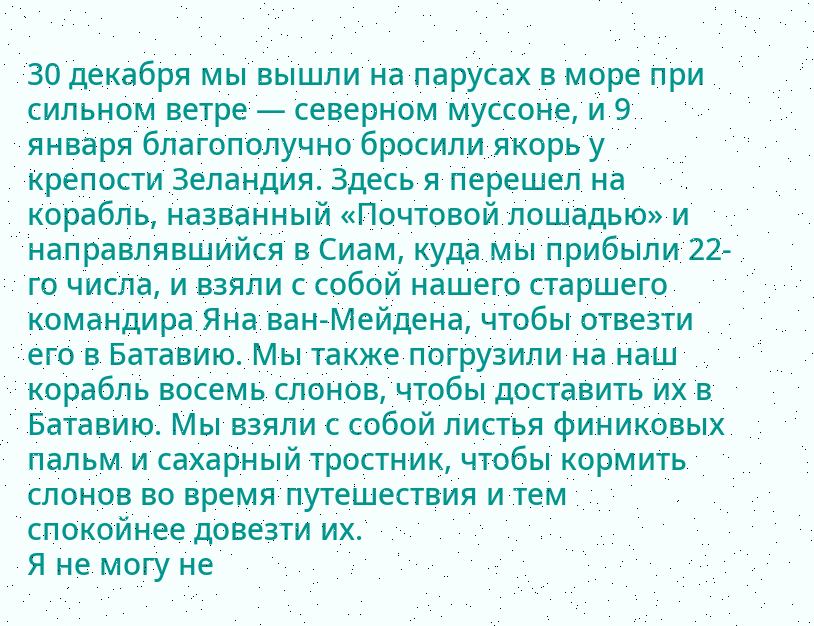30 декабря мы вышли на парусах в море при сильном ветре — северном муссоне, и 9 января благополучно бросили якорь у крепости Зеландия. Здесь я перешел на корабль, названный «Почтовой лошадью» и направлявшийся в Сиам, куда мы прибыли 22-го числа, и взяли с собой нашего старшего командира Яна ван-Мейдена, чтобы отвезти его в Батавию. Мы также погрузили на наш корабль восемь слонов, чтобы доставить их в Батавию. Мы взяли с собой листья финиковых пальм и сахарный тростник, чтобы кормить слонов во время путешествия и тем спокойнее довезти их.
Я не могу не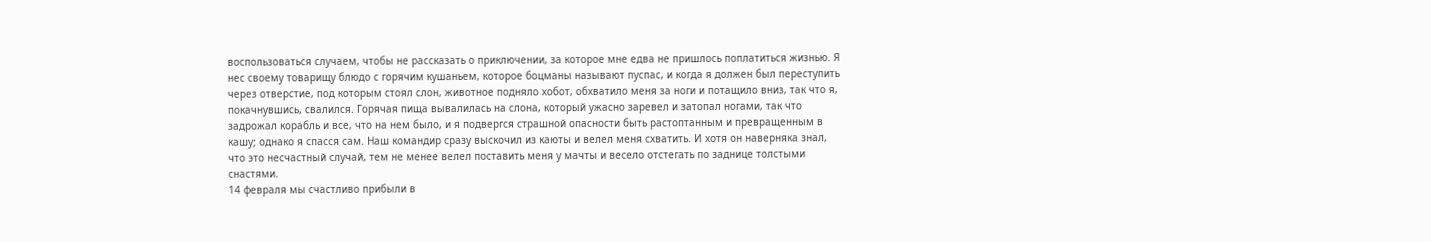воспользоваться случаем, чтобы не рассказать о приключении, за которое мне едва не пришлось поплатиться жизнью. Я нес своему товарищу блюдо с горячим кушаньем, которое боцманы называют пуспас, и когда я должен был переступить через отверстие, под которым стоял слон, животное подняло хобот, обхватило меня за ноги и потащило вниз, так что я, покачнувшись, свалился. Горячая пища вывалилась на слона, который ужасно заревел и затопал ногами, так что задрожал корабль и все, что на нем было, и я подвергся страшной опасности быть растоптанным и превращенным в кашу; однако я спасся сам. Наш командир сразу выскочил из каюты и велел меня схватить. И хотя он наверняка знал, что это несчастный случай, тем не менее велел поставить меня у мачты и весело отстегать по заднице толстыми снастями.
14 февраля мы счастливо прибыли в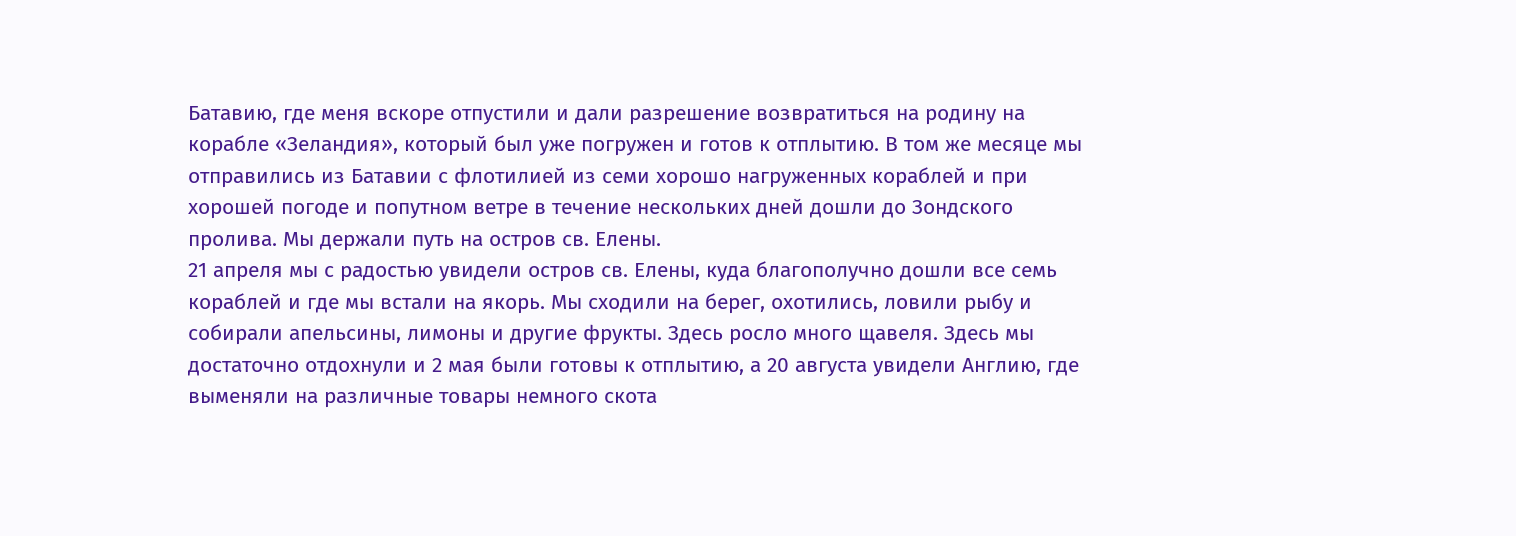Батавию, где меня вскоре отпустили и дали разрешение возвратиться на родину на корабле «Зеландия», который был уже погружен и готов к отплытию. В том же месяце мы отправились из Батавии с флотилией из семи хорошо нагруженных кораблей и при хорошей погоде и попутном ветре в течение нескольких дней дошли до Зондского пролива. Мы держали путь на остров св. Елены.
21 апреля мы с радостью увидели остров св. Елены, куда благополучно дошли все семь кораблей и где мы встали на якорь. Мы сходили на берег, охотились, ловили рыбу и собирали апельсины, лимоны и другие фрукты. Здесь росло много щавеля. Здесь мы достаточно отдохнули и 2 мая были готовы к отплытию, а 20 августа увидели Англию, где выменяли на различные товары немного скота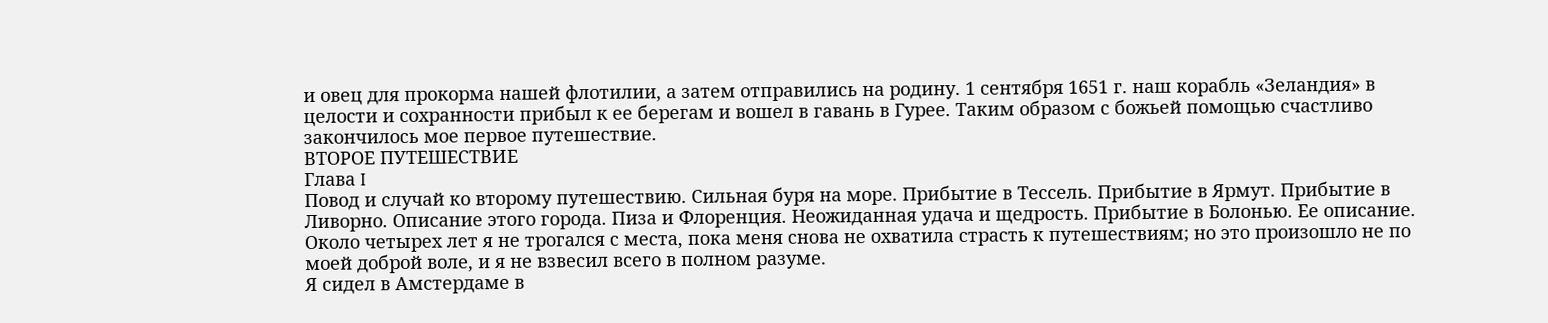и овец для прокорма нашей флотилии, а затем отправились на родину. 1 сентября 1651 г. наш корабль «Зеландия» в целости и сохранности прибыл к ее берегам и вошел в гавань в Гурее. Таким образом с божьей помощью счастливо закончилось мое первое путешествие.
ВТОРОЕ ПУТЕШЕСТВИЕ
Глава I
Повод и случай ко второму путешествию. Сильная буря на море. Прибытие в Тессель. Прибытие в Ярмут. Прибытие в Ливорно. Описание этого города. Пиза и Флоренция. Неожиданная удача и щедрость. Прибытие в Болонью. Ее описание.
Около четырех лет я не трогался с места, пока меня снова не охватила страсть к путешествиям; но это произошло не по моей доброй воле, и я не взвесил всего в полном разуме.
Я сидел в Амстердаме в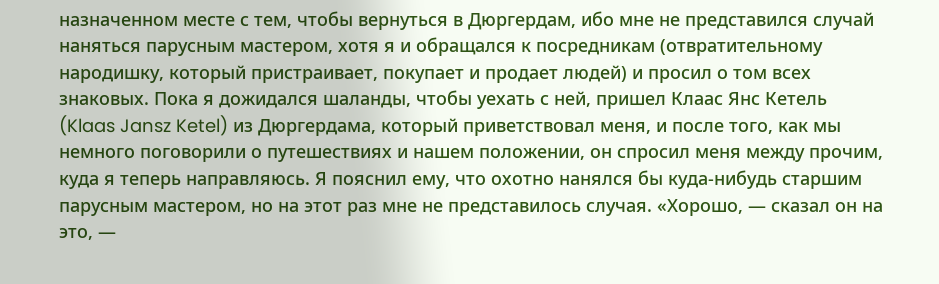назначенном месте с тем, чтобы вернуться в Дюргердам, ибо мне не представился случай наняться парусным мастером, хотя я и обращался к посредникам (отвратительному народишку, который пристраивает, покупает и продает людей) и просил о том всех знаковых. Пока я дожидался шаланды, чтобы уехать с ней, пришел Клаас Янс Кетель (Klaas Jansz Ketel) из Дюргердама, который приветствовал меня, и после того, как мы немного поговорили о путешествиях и нашем положении, он спросил меня между прочим, куда я теперь направляюсь. Я пояснил ему, что охотно нанялся бы куда-нибудь старшим парусным мастером, но на этот раз мне не представилось случая. «Хорошо, — сказал он на это, —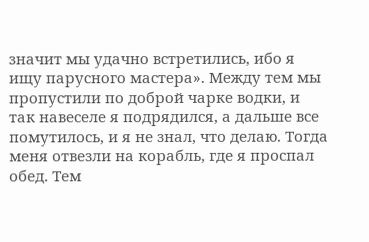значит мы удачно встретились, ибо я ищу парусного мастера». Между тем мы пропустили по доброй чарке водки, и так навеселе я подрядился, а дальше все помутилось, и я не знал, что делаю. Тогда меня отвезли на корабль, где я проспал обед. Тем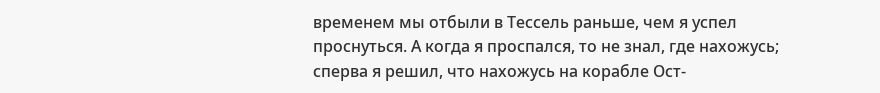временем мы отбыли в Тессель раньше, чем я успел проснуться. А когда я проспался, то не знал, где нахожусь; сперва я решил, что нахожусь на корабле Ост-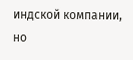индской компании, но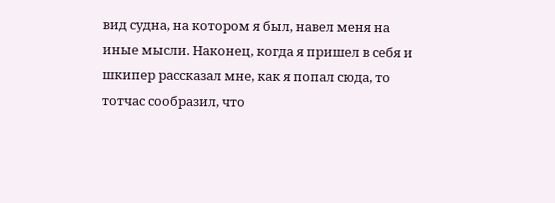вид судна, на котором я был, навел меня на иные мысли. Наконец, когда я пришел в себя и шкипер рассказал мне, как я попал сюда, то тотчас сообразил, что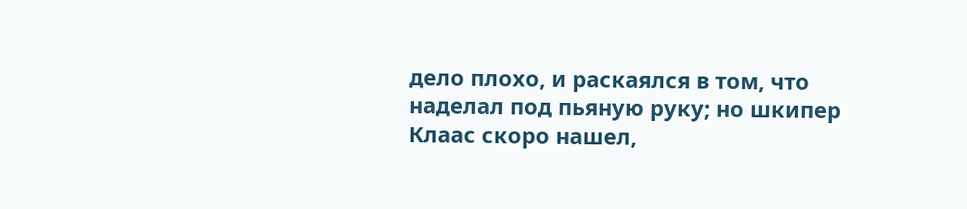дело плохо, и раскаялся в том, что наделал под пьяную руку; но шкипер Клаас скоро нашел,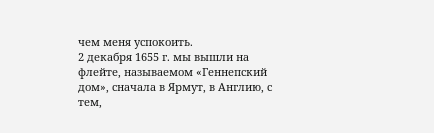чем меня успокоить.
2 декабря 1655 г. мы вышли на флейте, называемом «Геннепский дом», сначала в Ярмут, в Англию, с тем,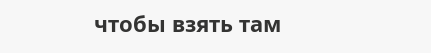чтобы взять там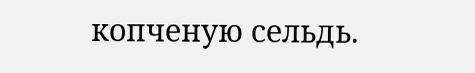копченую сельдь.